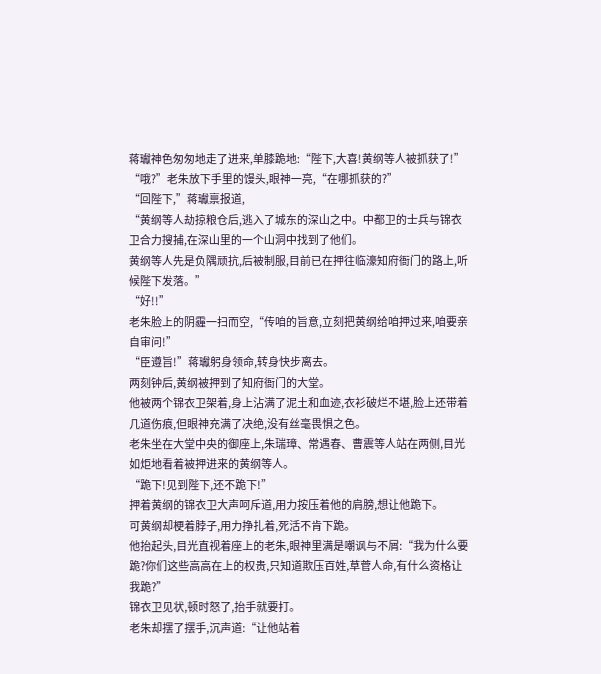蒋瓛神色匆匆地走了进来,单膝跪地:“陛下,大喜!黄纲等人被抓获了!”
“哦?”老朱放下手里的馒头,眼神一亮,“在哪抓获的?”
“回陛下,”蒋瓛禀报道,
“黄纲等人劫掠粮仓后,逃入了城东的深山之中。中都卫的士兵与锦衣卫合力搜捕,在深山里的一个山洞中找到了他们。
黄纲等人先是负隅顽抗,后被制服,目前已在押往临濠知府衙门的路上,听候陛下发落。”
“好!!”
老朱脸上的阴霾一扫而空,“传咱的旨意,立刻把黄纲给咱押过来,咱要亲自审问!”
“臣遵旨!”蒋瓛躬身领命,转身快步离去。
两刻钟后,黄纲被押到了知府衙门的大堂。
他被两个锦衣卫架着,身上沾满了泥土和血迹,衣衫破烂不堪,脸上还带着几道伤痕,但眼神充满了决绝,没有丝毫畏惧之色。
老朱坐在大堂中央的御座上,朱瑞璋、常遇春、曹震等人站在两侧,目光如炬地看着被押进来的黄纲等人。
“跪下!见到陛下,还不跪下!”
押着黄纲的锦衣卫大声呵斥道,用力按压着他的肩膀,想让他跪下。
可黄纲却梗着脖子,用力挣扎着,死活不肯下跪。
他抬起头,目光直视着座上的老朱,眼神里满是嘲讽与不屑:“我为什么要跪?你们这些高高在上的权贵,只知道欺压百姓,草菅人命,有什么资格让我跪?”
锦衣卫见状,顿时怒了,抬手就要打。
老朱却摆了摆手,沉声道:“让他站着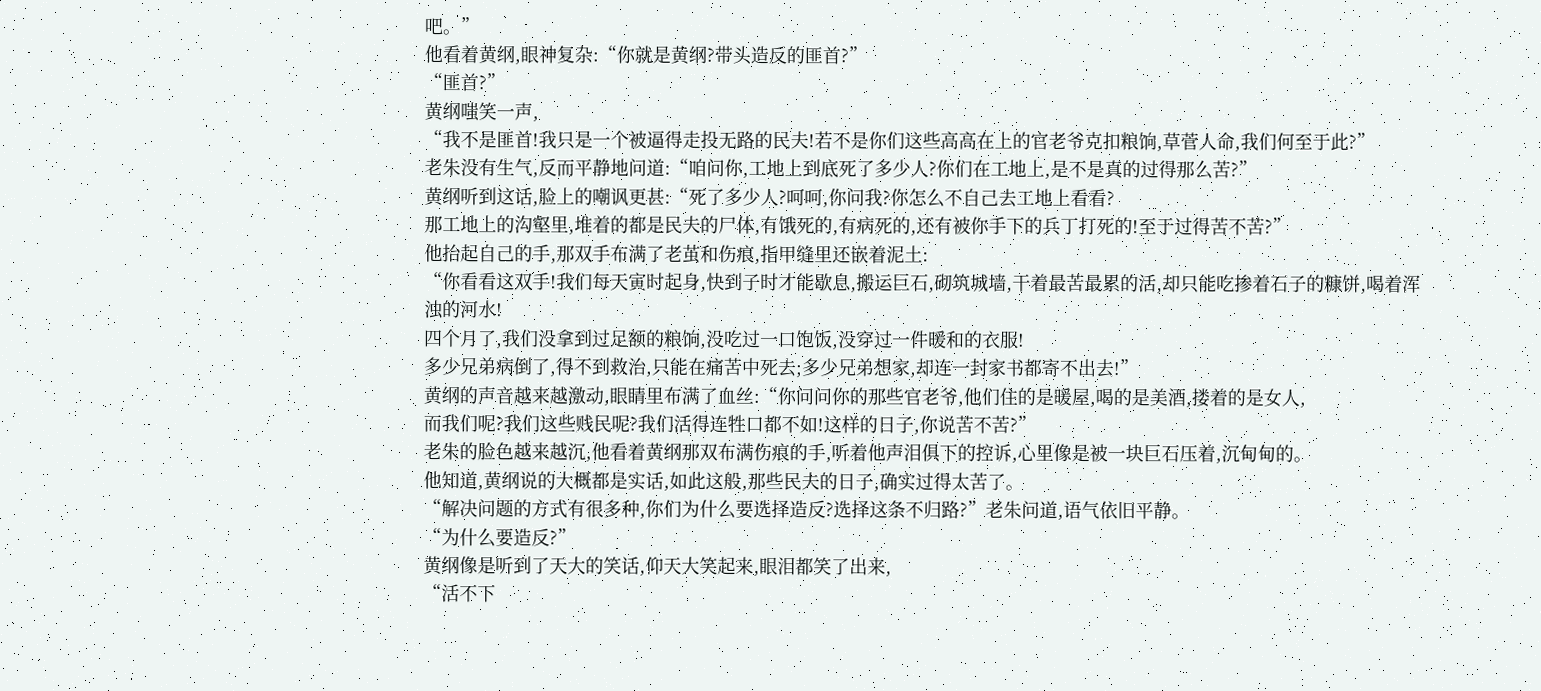吧。”
他看着黄纲,眼神复杂:“你就是黄纲?带头造反的匪首?”
“匪首?”
黄纲嗤笑一声,
“我不是匪首!我只是一个被逼得走投无路的民夫!若不是你们这些高高在上的官老爷克扣粮饷,草菅人命,我们何至于此?”
老朱没有生气,反而平静地问道:“咱问你,工地上到底死了多少人?你们在工地上,是不是真的过得那么苦?”
黄纲听到这话,脸上的嘲讽更甚:“死了多少人?呵呵,你问我?你怎么不自己去工地上看看?
那工地上的沟壑里,堆着的都是民夫的尸体,有饿死的,有病死的,还有被你手下的兵丁打死的!至于过得苦不苦?”
他抬起自己的手,那双手布满了老茧和伤痕,指甲缝里还嵌着泥土:
“你看看这双手!我们每天寅时起身,快到子时才能歇息,搬运巨石,砌筑城墙,干着最苦最累的活,却只能吃掺着石子的糠饼,喝着浑浊的河水!
四个月了,我们没拿到过足额的粮饷,没吃过一口饱饭,没穿过一件暖和的衣服!
多少兄弟病倒了,得不到救治,只能在痛苦中死去;多少兄弟想家,却连一封家书都寄不出去!”
黄纲的声音越来越激动,眼睛里布满了血丝:“你问问你的那些官老爷,他们住的是暖屋,喝的是美酒,搂着的是女人,
而我们呢?我们这些贱民呢?我们活得连牲口都不如!这样的日子,你说苦不苦?”
老朱的脸色越来越沉,他看着黄纲那双布满伤痕的手,听着他声泪俱下的控诉,心里像是被一块巨石压着,沉甸甸的。
他知道,黄纲说的大概都是实话,如此这般,那些民夫的日子,确实过得太苦了。
“解决问题的方式有很多种,你们为什么要选择造反?选择这条不归路?”老朱问道,语气依旧平静。
“为什么要造反?”
黄纲像是听到了天大的笑话,仰天大笑起来,眼泪都笑了出来,
“活不下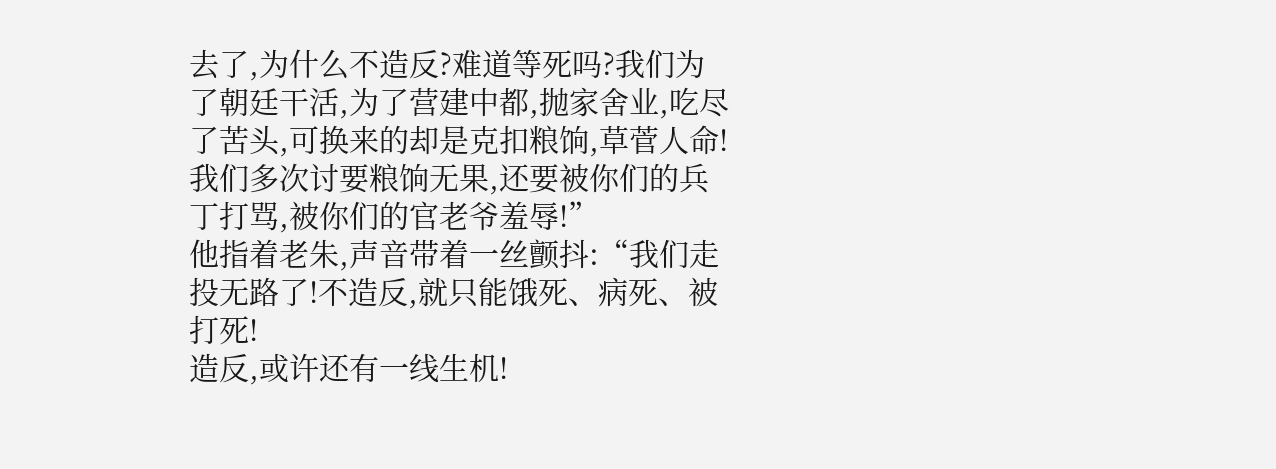去了,为什么不造反?难道等死吗?我们为了朝廷干活,为了营建中都,抛家舍业,吃尽了苦头,可换来的却是克扣粮饷,草菅人命!
我们多次讨要粮饷无果,还要被你们的兵丁打骂,被你们的官老爷羞辱!”
他指着老朱,声音带着一丝颤抖:“我们走投无路了!不造反,就只能饿死、病死、被打死!
造反,或许还有一线生机!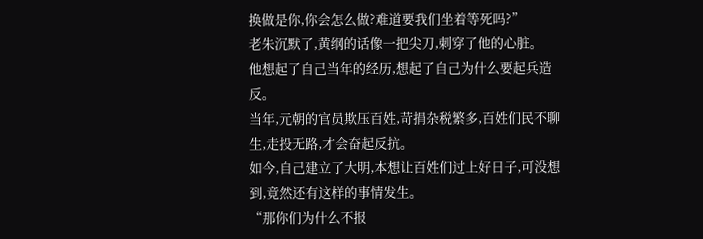换做是你,你会怎么做?难道要我们坐着等死吗?”
老朱沉默了,黄纲的话像一把尖刀,刺穿了他的心脏。
他想起了自己当年的经历,想起了自己为什么要起兵造反。
当年,元朝的官员欺压百姓,苛捐杂税繁多,百姓们民不聊生,走投无路,才会奋起反抗。
如今,自己建立了大明,本想让百姓们过上好日子,可没想到,竟然还有这样的事情发生。
“那你们为什么不报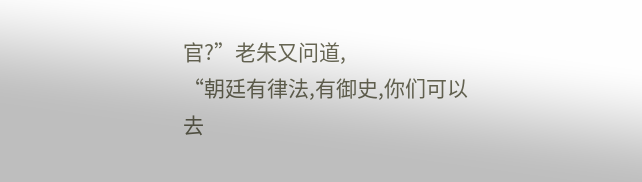官?”老朱又问道,
“朝廷有律法,有御史,你们可以去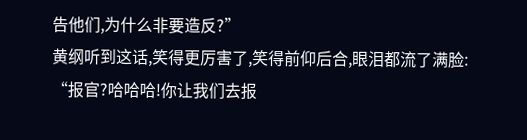告他们,为什么非要造反?”
黄纲听到这话,笑得更厉害了,笑得前仰后合,眼泪都流了满脸:
“报官?哈哈哈!你让我们去报